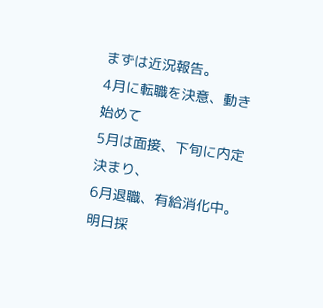まずは近況報告。
4月に転職を決意、動き始めて
5月は面接、下旬に内定決まり、
6月退職、有給消化中。
明日採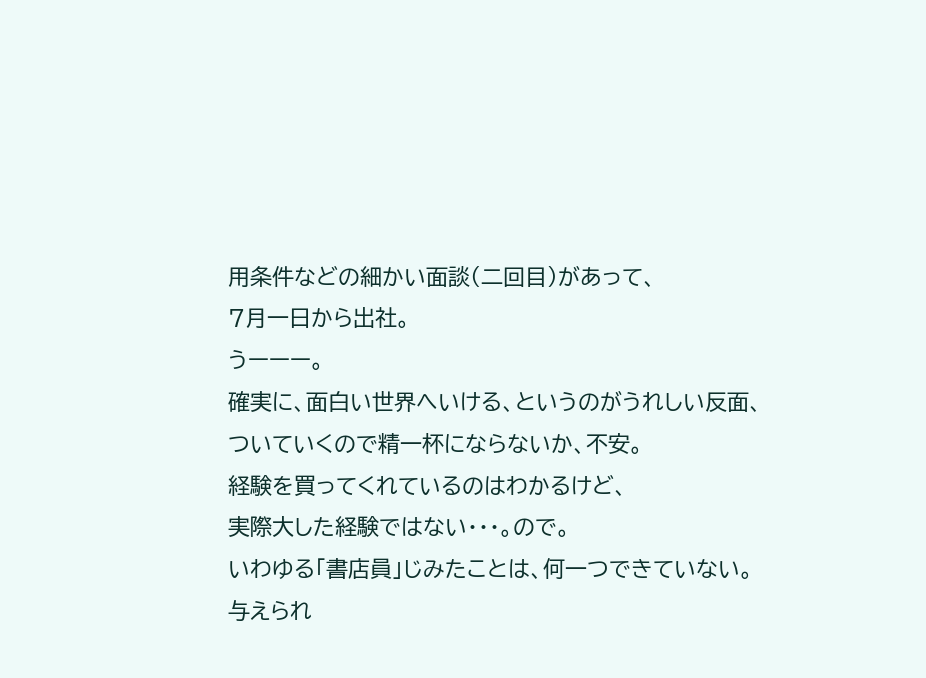用条件などの細かい面談(二回目)があって、
7月一日から出社。
うーーー。
確実に、面白い世界へいける、というのがうれしい反面、
ついていくので精一杯にならないか、不安。
経験を買ってくれているのはわかるけど、
実際大した経験ではない・・・。ので。
いわゆる「書店員」じみたことは、何一つできていない。
与えられ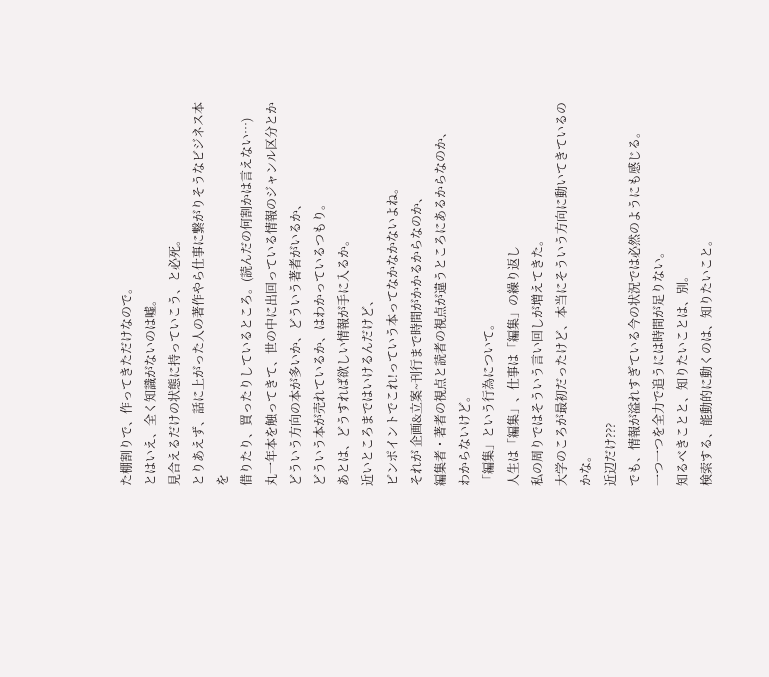た棚割りで、作ってきただけなので。
とはいえ、全く知識がないのは嘘。
見合えるだけの状態に持っていこう、と必死。
とりあえず、話に上がった人の著作やら仕事に繋がりそうなビジネス本を
借りたり、買ったりしているところ。(読んだの何割かは言えない…)
丸一年本を触ってきて、世の中に出回っている情報のジャンル区分とか
どういう方向の本が多いか、どういう著者がいるか、
どういう本が売れているか、はわかっているつもり。
あとは、どうすれば欲しい情報が手に入るか。
近いところまではいけるんだけど、
ピンポイントでこれ!っていう本ってなかなかないよね。
それが 企画&立案~刊行まで時間がかかるからなのか、
編集者・著者の視点と読者の視点が違うところにあるからなのか、
わからないけど。
「編集」という行為について。
人生は「編集」、仕事は「編集」の繰り返し
私の周りではそういう言い回しが増えてきた。
大学のころが最初だったけど、本当にそういう方向に動いてきているのかな。
近辺だけ???
でも、情報が溢れすぎている今の状況では必然のようにも感じる。
一つ一つを全力で追うには時間が足りない。
知るべきことと、知りたいことは、別。
検索する、能動的に動くのは、知りたいこと。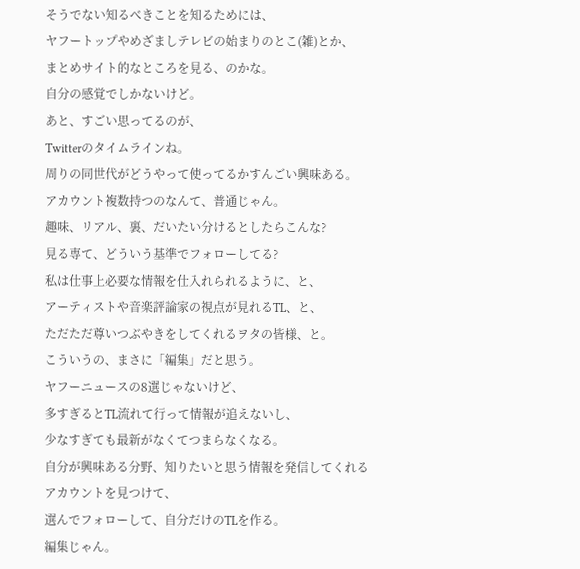そうでない知るべきことを知るためには、
ヤフートップやめざましテレビの始まりのとこ(雑)とか、
まとめサイト的なところを見る、のかな。
自分の感覚でしかないけど。
あと、すごい思ってるのが、
Twitterのタイムラインね。
周りの同世代がどうやって使ってるかすんごい興味ある。
アカウント複数持つのなんて、普通じゃん。
趣味、リアル、裏、だいたい分けるとしたらこんな?
見る専て、どういう基準でフォローしてる?
私は仕事上必要な情報を仕入れられるように、と、
アーティストや音楽評論家の視点が見れるTL、と、
ただただ尊いつぶやきをしてくれるヲタの皆様、と。
こういうの、まさに「編集」だと思う。
ヤフーニュースの8選じゃないけど、
多すぎるとTL流れて行って情報が追えないし、
少なすぎても最新がなくてつまらなくなる。
自分が興味ある分野、知りたいと思う情報を発信してくれるアカウントを見つけて、
選んでフォローして、自分だけのTLを作る。
編集じゃん。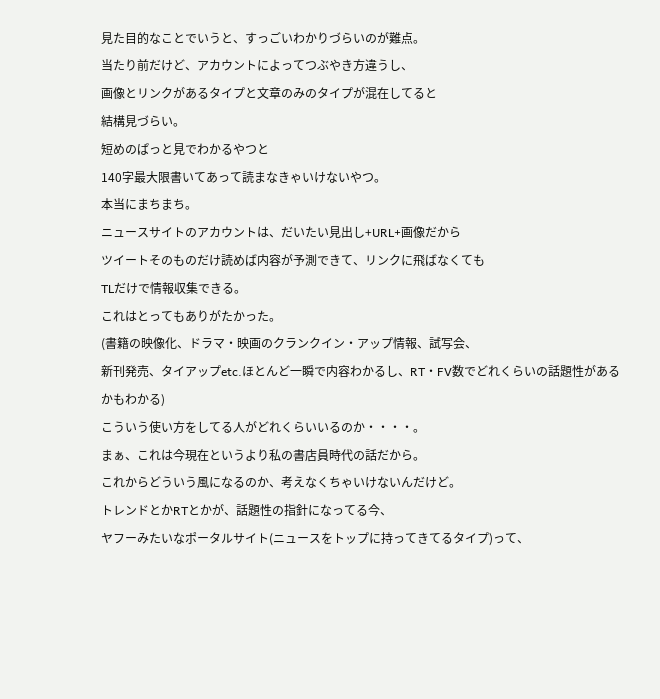見た目的なことでいうと、すっごいわかりづらいのが難点。
当たり前だけど、アカウントによってつぶやき方違うし、
画像とリンクがあるタイプと文章のみのタイプが混在してると
結構見づらい。
短めのぱっと見でわかるやつと
140字最大限書いてあって読まなきゃいけないやつ。
本当にまちまち。
ニュースサイトのアカウントは、だいたい見出し+URL+画像だから
ツイートそのものだけ読めば内容が予測できて、リンクに飛ばなくても
TLだけで情報収集できる。
これはとってもありがたかった。
(書籍の映像化、ドラマ・映画のクランクイン・アップ情報、試写会、
新刊発売、タイアップetc.ほとんど一瞬で内容わかるし、RT・FV数でどれくらいの話題性があるかもわかる)
こういう使い方をしてる人がどれくらいいるのか・・・・。
まぁ、これは今現在というより私の書店員時代の話だから。
これからどういう風になるのか、考えなくちゃいけないんだけど。
トレンドとかRTとかが、話題性の指針になってる今、
ヤフーみたいなポータルサイト(ニュースをトップに持ってきてるタイプ)って、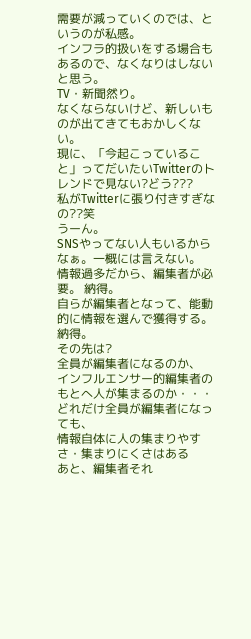需要が減っていくのでは、というのが私感。
インフラ的扱いをする場合もあるので、なくなりはしないと思う。
TV・新聞然り。
なくならないけど、新しいものが出てきてもおかしくない。
現に、「今起こっていること」ってだいたいTwitterのトレンドで見ない?どう???
私がTwitterに張り付きすぎなの??笑
うーん。
SNSやってない人もいるからなぁ。一概には言えない。
情報過多だから、編集者が必要。 納得。
自らが編集者となって、能動的に情報を選んで獲得する。 納得。
その先は?
全員が編集者になるのか、
インフルエンサー的編集者のもとへ人が集まるのか・・・
どれだけ全員が編集者になっても、
情報自体に人の集まりやすさ・集まりにくさはある
あと、編集者それ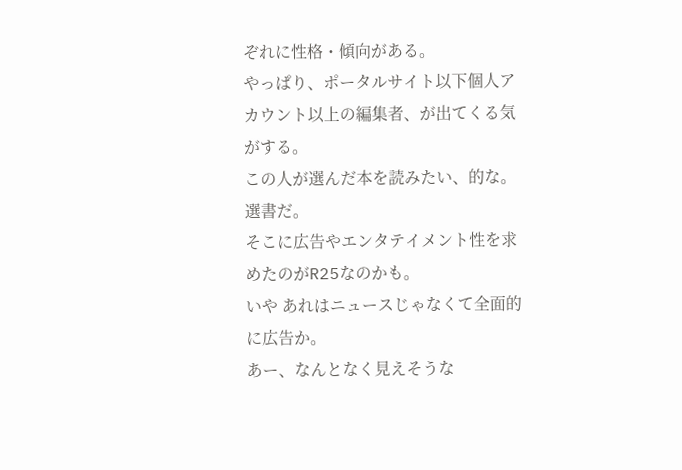ぞれに性格・傾向がある。
やっぱり、ポータルサイト以下個人アカウント以上の編集者、が出てくる気がする。
この人が選んだ本を読みたい、的な。
選書だ。
そこに広告やエンタテイメント性を求めたのがR25なのかも。
いや あれはニュースじゃなくて全面的に広告か。
あー、なんとなく見えそうな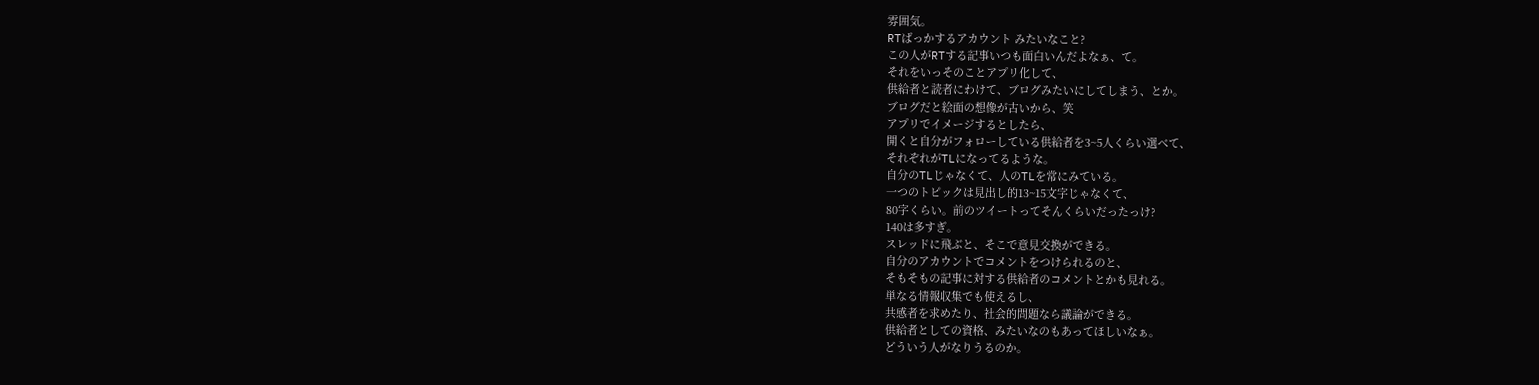雰囲気。
RTばっかするアカウント みたいなこと?
この人がRTする記事いつも面白いんだよなぁ、て。
それをいっそのことアプリ化して、
供給者と読者にわけて、ブログみたいにしてしまう、とか。
ブログだと絵面の想像が古いから、笑
アプリでイメージするとしたら、
開くと自分がフォローしている供給者を3~5人くらい選べて、
それぞれがTLになってるような。
自分のTLじゃなくて、人のTLを常にみている。
一つのトピックは見出し的13~15文字じゃなくて、
80字くらい。前のツイートってそんくらいだったっけ?
140は多すぎ。
スレッドに飛ぶと、そこで意見交換ができる。
自分のアカウントでコメントをつけられるのと、
そもそもの記事に対する供給者のコメントとかも見れる。
単なる情報収集でも使えるし、
共感者を求めたり、社会的問題なら議論ができる。
供給者としての資格、みたいなのもあってほしいなぁ。
どういう人がなりうるのか。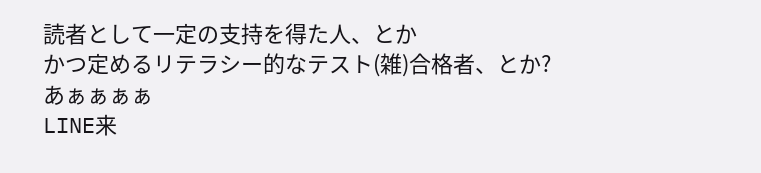読者として一定の支持を得た人、とか
かつ定めるリテラシー的なテスト(雑)合格者、とか?
あぁぁぁぁ
LINE来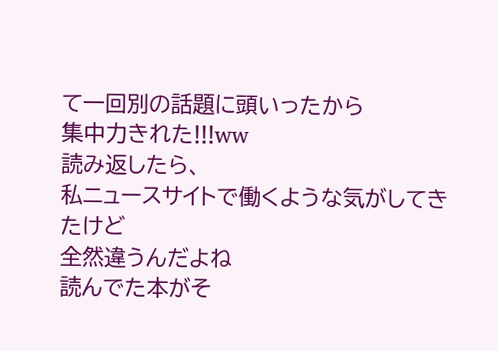て一回別の話題に頭いったから
集中力きれた!!!ww
読み返したら、
私ニュースサイトで働くような気がしてきたけど
全然違うんだよね
読んでた本がそ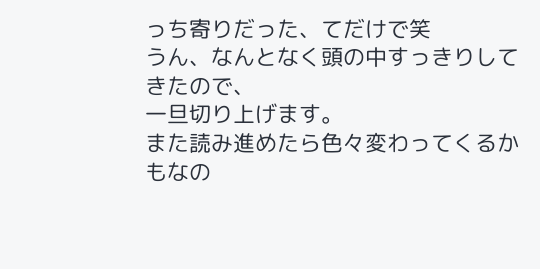っち寄りだった、てだけで笑
うん、なんとなく頭の中すっきりしてきたので、
一旦切り上げます。
また読み進めたら色々変わってくるかもなの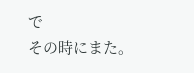で
その時にまた。